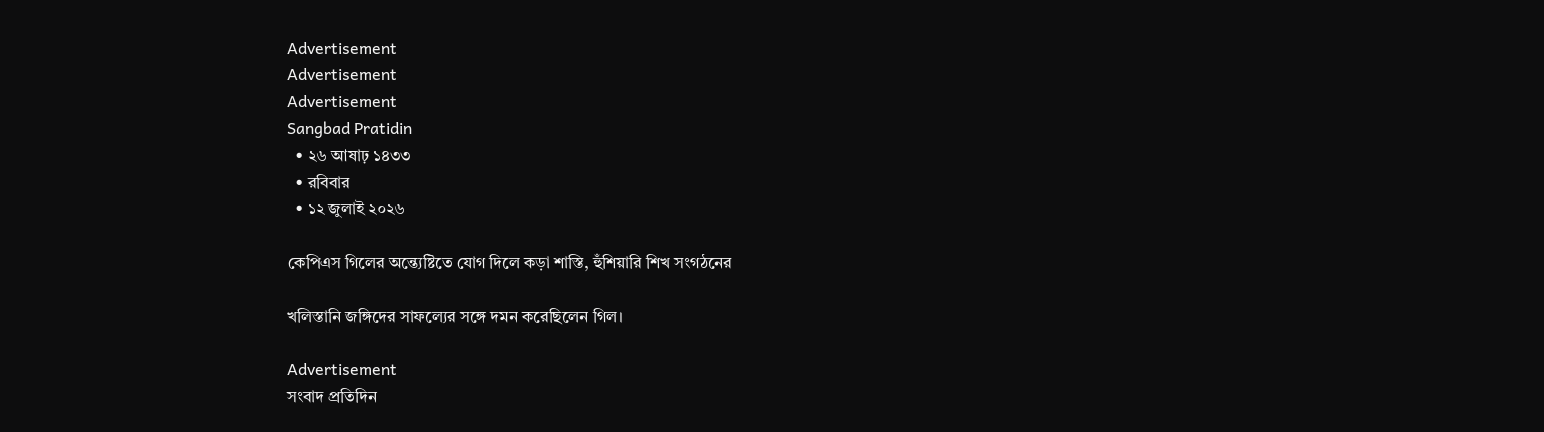Advertisement
Advertisement
Advertisement
Sangbad Pratidin
  • ২৬ আষাঢ় ১৪৩৩
  • রবিবার
  • ১২ জুলাই ২০২৬

কেপিএস গিলের অন্ত্যেষ্টিতে যোগ দিলে কড়া শাস্তি, হুঁশিয়ারি শিখ সংগঠনের

খলিস্তানি জঙ্গিদের সাফল্যের সঙ্গে দমন করেছিলেন গিল।

Advertisement
সংবাদ প্রতিদিন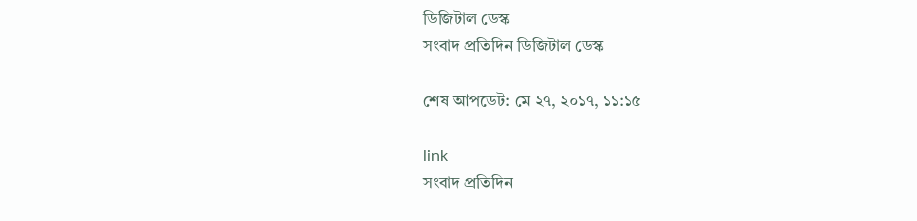ডিজিটাল ডেস্ক
সংবাদ প্রতিদিন ডিজিটাল ডেস্ক

শেষ আপডেট: মে ২৭, ২০১৭, ১১:১৫

link
সংবাদ প্রতিদিন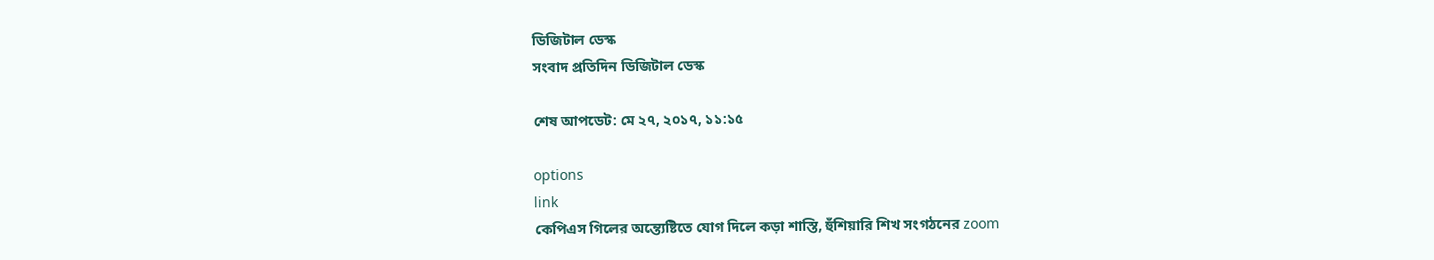ডিজিটাল ডেস্ক
সংবাদ প্রতিদিন ডিজিটাল ডেস্ক

শেষ আপডেট: মে ২৭, ২০১৭, ১১:১৫

options
link
কেপিএস গিলের অন্ত্যেষ্টিতে যোগ দিলে কড়া শাস্তি, হুঁশিয়ারি শিখ সংগঠনের zoom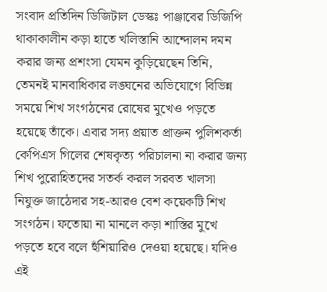সংবাদ প্রতিদিন ডিজিটাল ডেস্কঃ পাঞ্জাবের ডিজিপি থাকাকালীন কড়া হাতে খলিস্তানি আন্দোলন দমন করার জন্য প্রশংসা যেমন কুড়িয়েছেন তিনি, তেমনই মানবাধিকার লঙ্ঘনের অভিযোগে বিভিন্ন সময়ে শিখ সংগঠনের রোষের মুখেও পড়তে হয়েছে তাঁকে। এবার সদ্য প্রয়াত প্রাক্তন পুলিশকর্তা কেপিএস গিলের শেষকৃত্য পরিচালনা না করার জন্য শিখ পুরোহিতদের সতর্ক করল সরবত খালসা নিযুক্ত জাঠেদার সহ-আরও বেশ কয়েকটি শিখ সংগঠন। ফতোয়া না মানলে কড়া শাস্তির মুখে পড়তে হবে বলে হুঁশিয়ারিও দেওয়া হয়েছে। যদিও এই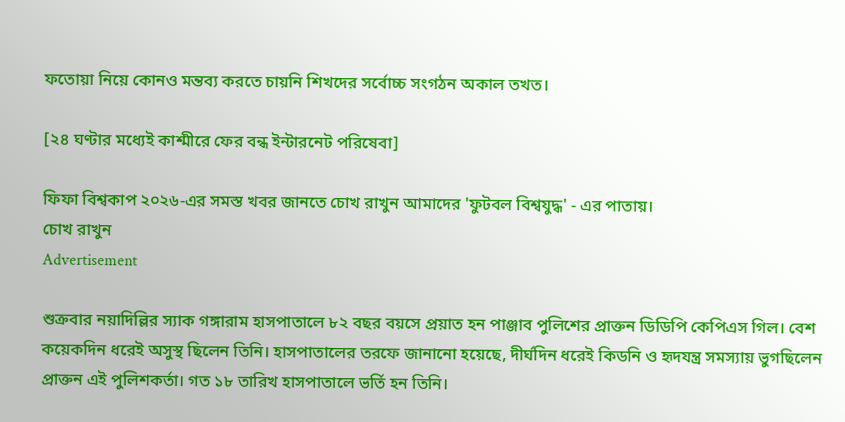ফতোয়া নিয়ে কোনও মন্তব্য করতে চায়নি শিখদের সর্বোচ্চ সংগঠন অকাল তখত।

[২৪ ঘণ্টার মধ্যেই কাশ্মীরে ফের বন্ধ ইন্টারনেট পরিষেবা]

ফিফা বিশ্বকাপ ২০২৬-এর সমস্ত খবর জানতে চোখ রাখুন আমাদের 'ফুটবল বিশ্বযুদ্ধ' - এর পাতায়।
চোখ রাখুন
Advertisement

শুক্রবার নয়াদিল্লির স্যাক গঙ্গারাম হাসপাতালে ৮২ বছর বয়সে প্রয়াত হন পাঞ্জাব পুলিশের প্রাক্তন ডিডিপি কেপিএস গিল। বেশ কয়েকদিন ধরেই অসুস্থ ছিলেন তিনি। হাসপাতালের তরফে জানানো হয়েছে, দীর্ঘদিন ধরেই কিডনি ও হৃদযন্ত্র সমস্যায় ভুগছিলেন প্রাক্তন এই পুলিশকর্তা। গত ১৮ তারিখ হাসপাতালে ভর্তি হন তিনি।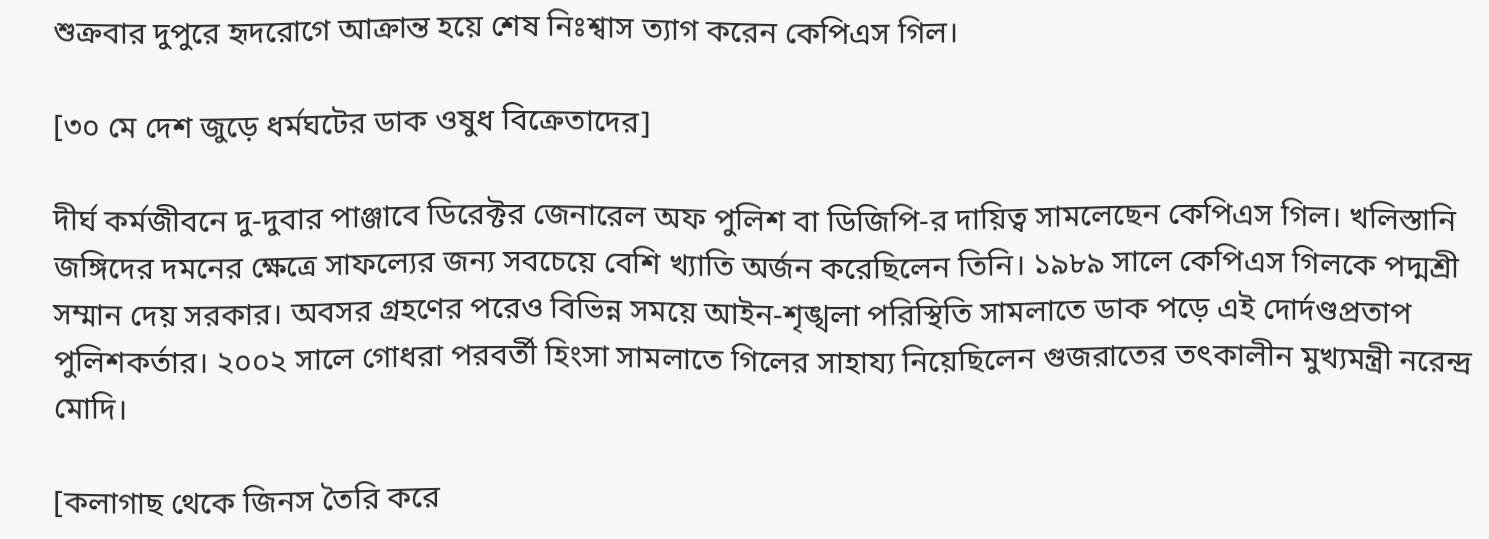শুক্রবার দুপুরে হৃদরোগে আক্রান্ত হয়ে শেষ নিঃশ্বাস ত্যাগ করেন কেপিএস গিল।

[৩০ মে দেশ জুড়ে ধর্মঘটের ডাক ওষুধ বিক্রেতাদের]

দীর্ঘ কর্মজীবনে দু-দুবার পাঞ্জাবে ডিরেক্টর জেনারেল অফ পুলিশ বা ডিজিপি-র দায়িত্ব সামলেছেন কেপিএস গিল। খলিস্তানি জঙ্গিদের দমনের ক্ষেত্রে সাফল্যের জন্য সবচেয়ে বেশি খ্যাতি অর্জন করেছিলেন তিনি। ১৯৮৯ সালে কেপিএস গিলকে পদ্মশ্রী সম্মান দেয় সরকার। অবসর গ্রহণের পরেও বিভিন্ন সময়ে আইন-শৃঙ্খলা পরিস্থিতি সামলাতে ডাক পড়ে এই দোর্দণ্ডপ্রতাপ পুলিশকর্তার। ২০০২ সালে গোধরা পরবর্তী হিংসা সামলাতে গিলের সাহায্য নিয়েছিলেন গুজরাতের তৎকালীন মুখ্যমন্ত্রী নরেন্দ্র মোদি।

[কলাগাছ থেকে জিনস তৈরি করে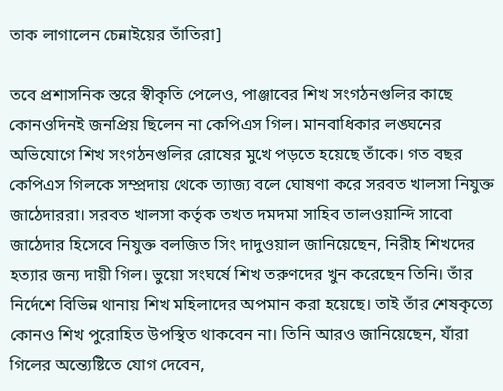তাক লাগালেন চেন্নাইয়ের তাঁতিরা]

তবে প্রশাসনিক স্তরে স্বীকৃতি পেলেও, পাঞ্জাবের শিখ সংগঠনগুলির কাছে কোনওদিনই জনপ্রিয় ছিলেন না কেপিএস গিল। মানবাধিকার লঙ্ঘনের অভিযোগে শিখ সংগঠনগুলির রোষের মুখে পড়তে হয়েছে তাঁকে। গত বছর কেপিএস গিলকে সম্প্রদায় থেকে ত্যাজ্য বলে ঘোষণা করে সরবত খালসা নিযুক্ত জাঠেদাররা। সরবত খালসা কর্তৃক তখত দমদমা সাহিব তালওয়ান্দি সাবো জাঠেদার হিসেবে নিযুক্ত বলজিত সিং দাদুওয়াল জানিয়েছেন, নিরীহ শিখদের হত্যার জন্য দায়ী গিল। ভুয়ো সংঘর্ষে শিখ তরুণদের খুন করেছেন তিনি। তাঁর নির্দেশে বিভিন্ন থানায় শিখ মহিলাদের অপমান করা হয়েছে। তাই তাঁর শেষকৃত্যে কোনও শিখ পুরোহিত উপস্থিত থাকবেন না। তিনি আরও জানিয়েছেন, যাঁরা গিলের অন্ত্যেষ্টিতে যোগ দেবেন,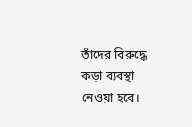তাঁদের বিরুদ্ধে কড়া ব্যবস্থা নেওয়া হবে।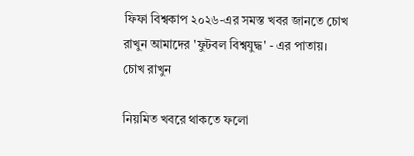ফিফা বিশ্বকাপ ২০২৬-এর সমস্ত খবর জানতে চোখ রাখুন আমাদের 'ফুটবল বিশ্বযুদ্ধ' - এর পাতায়।
চোখ রাখুন

নিয়মিত খবরে থাকতে ফলো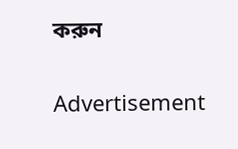করুন

Advertisement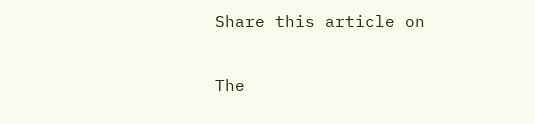Share this article on

The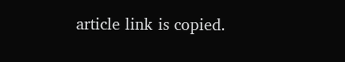article link is copied.